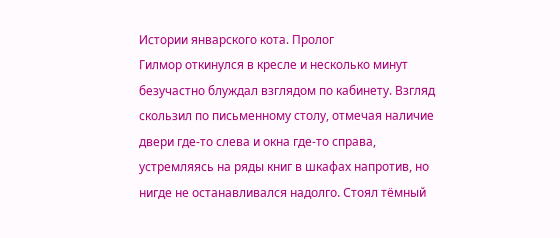Истории январского кота. Пролог
Гилмор откинулся в кресле и несколько минут безучастно блуждал взглядом по кабинету. Взгляд скользил по письменному столу, отмечая наличие двери где-то слева и окна где-то справа, устремляясь на ряды книг в шкафах напротив, но нигде не останавливался надолго. Стоял тёмный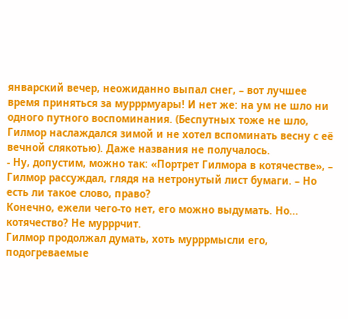январский вечер, неожиданно выпал снег, – вот лучшее время приняться за мурррмуары! И нет же: на ум не шло ни одного путного воспоминания. (Беспутных тоже не шло, Гилмор наслаждался зимой и не хотел вспоминать весну с её вечной слякотью). Даже названия не получалось.
- Ну, допустим, можно так: «Портрет Гилмора в котячестве», – Гилмор рассуждал, глядя на нетронутый лист бумаги. – Но есть ли такое слово, право?
Конечно, ежели чего-то нет, его можно выдумать. Но... котячество? Не мурррчит.
Гилмор продолжал думать, хоть мурррмысли его, подогреваемые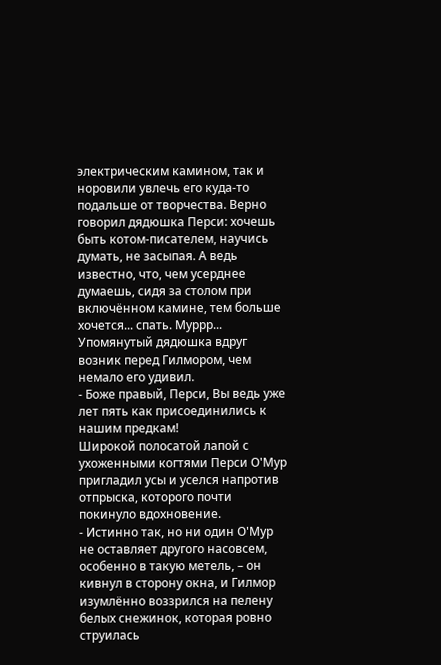электрическим камином, так и норовили увлечь его куда-то подальше от творчества. Верно говорил дядюшка Перси: хочешь быть котом-писателем, научись думать, не засыпая. А ведь известно, что, чем усерднее думаешь, сидя за столом при включённом камине, тем больше хочется... спать. Муррр...
Упомянутый дядюшка вдруг возник перед Гилмором, чем немало его удивил.
- Боже правый, Перси, Вы ведь уже лет пять как присоединились к нашим предкам!
Широкой полосатой лапой с ухоженными когтями Перси О'Мур пригладил усы и уселся напротив отпрыска, которого почти покинуло вдохновение.
- Истинно так, но ни один О'Мур не оставляет другого насовсем, особенно в такую метель, – он кивнул в сторону окна, и Гилмор изумлённо воззрился на пелену белых снежинок, которая ровно струилась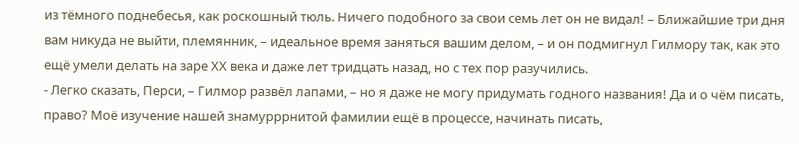из тёмного поднебесья, как роскошный тюль. Ничего подобного за свои семь лет он не видал! – Ближайшие три дня вам никуда не выйти, племянник, – идеальное время заняться вашим делом, – и он подмигнул Гилмору так, как это ещё умели делать на заре ХХ века и даже лет тридцать назад, но с тех пор разучились.
- Легко сказать, Перси, – Гилмор развёл лапами, – но я даже не могу придумать годного названия! Да и о чём писать, право? Моё изучение нашей знамурррнитой фамилии ещё в процессе, начинать писать,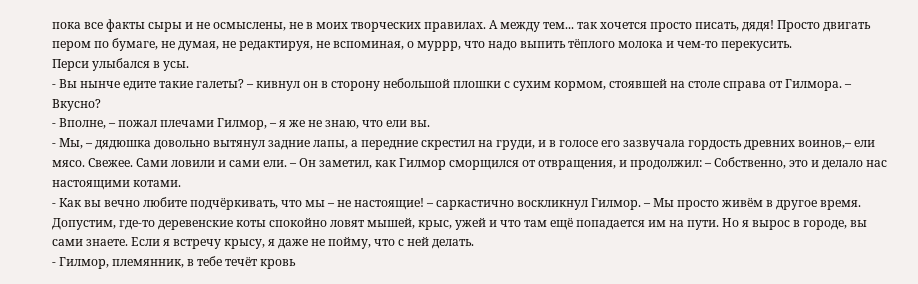пока все факты сыры и не осмыслены, не в моих творческих правилах. А между тем... так хочется просто писать, дядя! Просто двигать пером по бумаге, не думая, не редактируя, не вспоминая, о муррр, что надо выпить тёплого молока и чем-то перекусить.
Перси улыбался в усы.
- Вы нынче едите такие галеты? – кивнул он в сторону небольшой плошки с сухим кормом, стоявшей на столе справа от Гилмора. – Вкусно?
- Вполне, – пожал плечами Гилмор, – я же не знаю, что ели вы.
- Мы, – дядюшка довольно вытянул задние лапы, а передние скрестил на груди, и в голосе его зазвучала гордость древних воинов,– ели мясо. Свежее. Сами ловили и сами ели. – Он заметил, как Гилмор сморщился от отвращения, и продолжил: – Собственно, это и делало нас настоящими котами.
- Как вы вечно любите подчёркивать, что мы – не настоящие! – саркастично воскликнул Гилмор. – Мы просто живём в другое время. Допустим, где-то деревенские коты спокойно ловят мышей, крыс, ужей и что там ещё попадается им на пути. Но я вырос в городе, вы сами знаете. Если я встречу крысу, я даже не пойму, что с ней делать.
- Гилмор, племянник, в тебе течёт кровь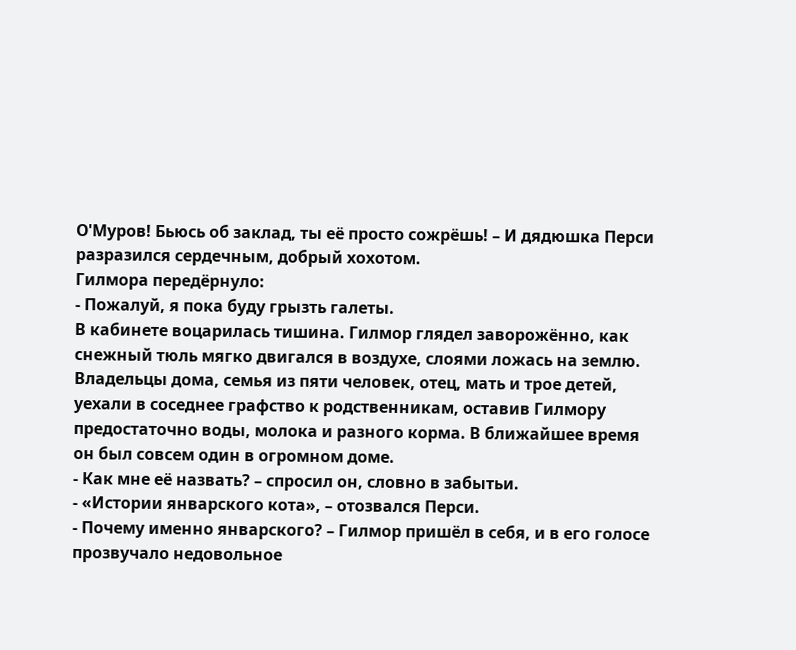О'Муров! Бьюсь об заклад, ты её просто сожрёшь! – И дядюшка Перси разразился сердечным, добрый хохотом.
Гилмора передёрнуло:
- Пожалуй, я пока буду грызть галеты.
В кабинете воцарилась тишина. Гилмор глядел заворожённо, как снежный тюль мягко двигался в воздухе, слоями ложась на землю. Владельцы дома, семья из пяти человек, отец, мать и трое детей, уехали в соседнее графство к родственникам, оставив Гилмору предостаточно воды, молока и разного корма. В ближайшее время он был совсем один в огромном доме.
- Как мне её назвать? – спросил он, словно в забытьи.
- «Истории январского кота», – отозвался Перси.
- Почему именно январского? – Гилмор пришёл в себя, и в его голосе прозвучало недовольное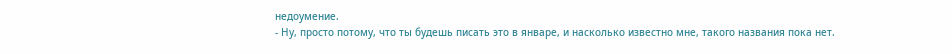недоумение.
- Ну, просто потому, что ты будешь писать это в январе, и насколько известно мне, такого названия пока нет.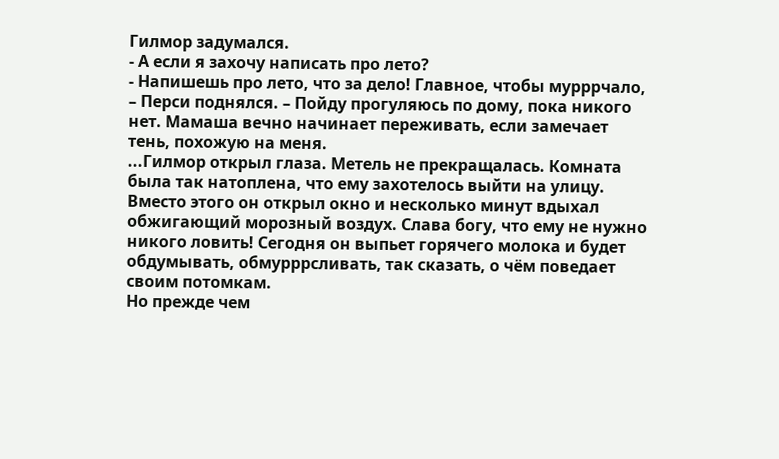Гилмор задумался.
- А если я захочу написать про лето?
- Напишешь про лето, что за дело! Главное, чтобы мурррчало, – Перси поднялся. – Пойду прогуляюсь по дому, пока никого нет. Мамаша вечно начинает переживать, если замечает тень, похожую на меня.
...Гилмор открыл глаза. Метель не прекращалась. Комната была так натоплена, что ему захотелось выйти на улицу. Вместо этого он открыл окно и несколько минут вдыхал обжигающий морозный воздух. Слава богу, что ему не нужно никого ловить! Сегодня он выпьет горячего молока и будет обдумывать, обмурррсливать, так сказать, о чём поведает своим потомкам.
Но прежде чем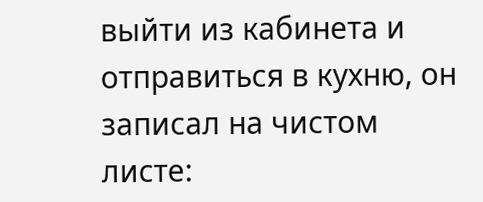выйти из кабинета и отправиться в кухню, он записал на чистом листе: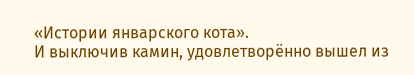«Истории январского кота».
И выключив камин, удовлетворённо вышел из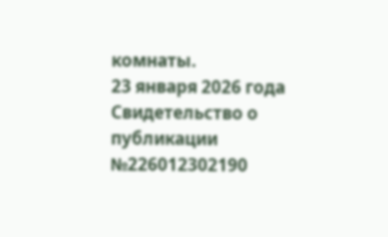комнаты.
23 января 2026 года
Свидетельство о публикации №226012302190